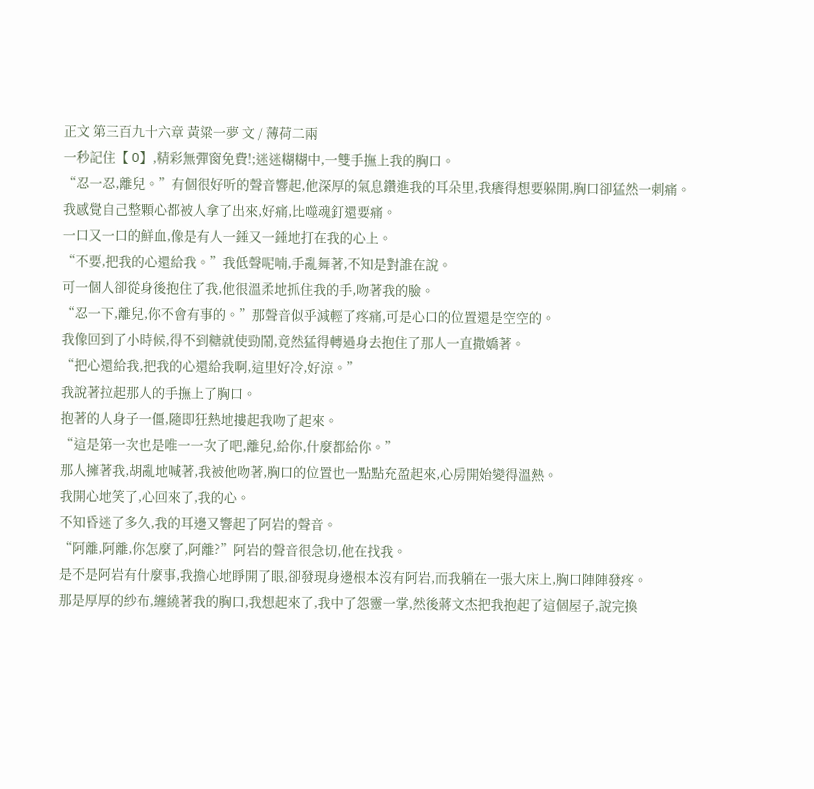正文 第三百九十六章 黃粱一夢 文 / 薄荷二兩
一秒記住【 O】,精彩無彈窗免費!;迷迷糊糊中,一雙手撫上我的胸口。
“忍一忍,離兒。”有個很好听的聲音響起,他深厚的氣息鑽進我的耳朵里,我癢得想要躲開,胸口卻猛然一刺痛。
我感覺自己整顆心都被人拿了出來,好痛,比噬魂釘還要痛。
一口又一口的鮮血,像是有人一錘又一錘地打在我的心上。
“不要,把我的心還給我。”我低聲呢喃,手亂舞著,不知是對誰在說。
可一個人卻從身後抱住了我,他很溫柔地抓住我的手,吻著我的臉。
“忍一下,離兒,你不會有事的。”那聲音似乎減輕了疼痛,可是心口的位置還是空空的。
我像回到了小時候,得不到糖就使勁鬧,竟然猛得轉過身去抱住了那人一直撒嬌著。
“把心還給我,把我的心還給我啊,這里好冷,好涼。”
我說著拉起那人的手撫上了胸口。
抱著的人身子一僵,隨即狂熱地摟起我吻了起來。
“這是第一次也是唯一一次了吧,離兒,給你,什麼都給你。”
那人擁著我,胡亂地喊著,我被他吻著,胸口的位置也一點點充盈起來,心房開始變得溫熱。
我開心地笑了,心回來了,我的心。
不知昏迷了多久,我的耳邊又響起了阿岩的聲音。
“阿離,阿離,你怎麼了,阿離?”阿岩的聲音很急切,他在找我。
是不是阿岩有什麼事,我擔心地睜開了眼,卻發現身邊根本沒有阿岩,而我躺在一張大床上,胸口陣陣發疼。
那是厚厚的紗布,纏繞著我的胸口,我想起來了,我中了怨靈一掌,然後蔣文杰把我抱起了這個屋子,說完換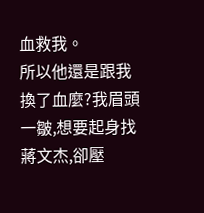血救我。
所以他還是跟我換了血麼?我眉頭一皺,想要起身找蔣文杰,卻壓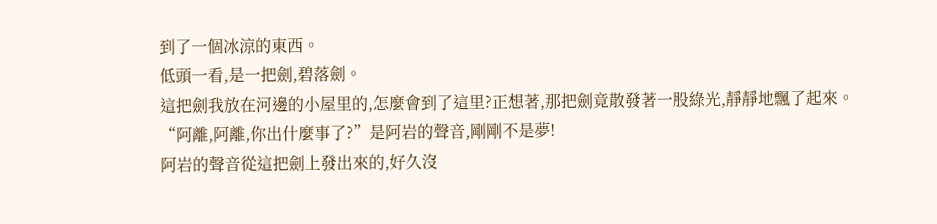到了一個冰涼的東西。
低頭一看,是一把劍,碧落劍。
這把劍我放在河邊的小屋里的,怎麼會到了這里?正想著,那把劍竟散發著一股綠光,靜靜地飄了起來。
“阿離,阿離,你出什麼事了?”是阿岩的聲音,剛剛不是夢!
阿岩的聲音從這把劍上發出來的,好久沒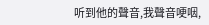听到他的聲音,我聲音哽咽,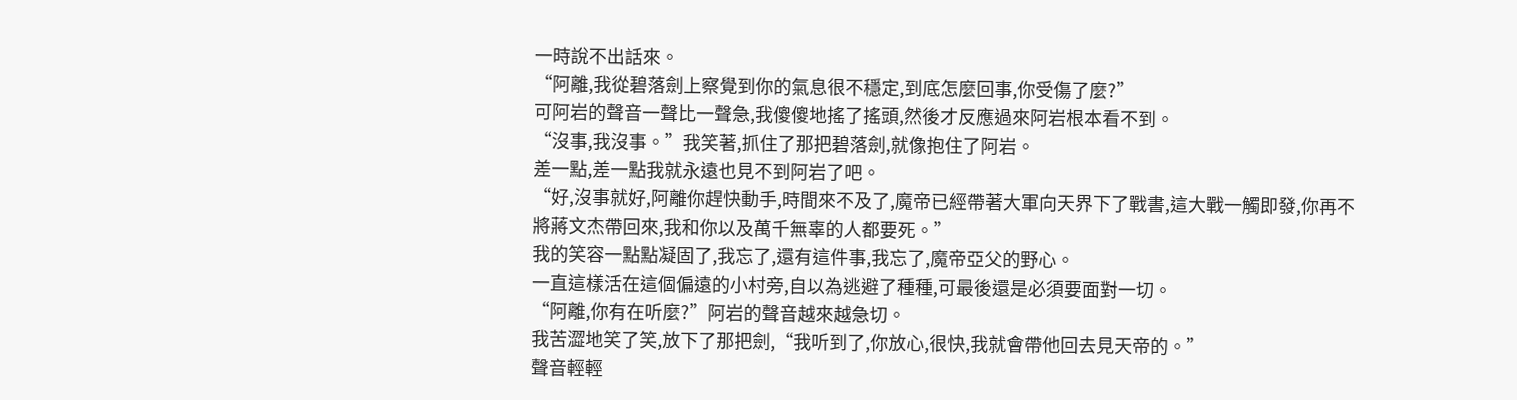一時說不出話來。
“阿離,我從碧落劍上察覺到你的氣息很不穩定,到底怎麼回事,你受傷了麼?”
可阿岩的聲音一聲比一聲急,我傻傻地搖了搖頭,然後才反應過來阿岩根本看不到。
“沒事,我沒事。”我笑著,抓住了那把碧落劍,就像抱住了阿岩。
差一點,差一點我就永遠也見不到阿岩了吧。
“好,沒事就好,阿離你趕快動手,時間來不及了,魔帝已經帶著大軍向天界下了戰書,這大戰一觸即發,你再不將蔣文杰帶回來,我和你以及萬千無辜的人都要死。”
我的笑容一點點凝固了,我忘了,還有這件事,我忘了,魔帝亞父的野心。
一直這樣活在這個偏遠的小村旁,自以為逃避了種種,可最後還是必須要面對一切。
“阿離,你有在听麼?”阿岩的聲音越來越急切。
我苦澀地笑了笑,放下了那把劍,“我听到了,你放心,很快,我就會帶他回去見天帝的。”
聲音輕輕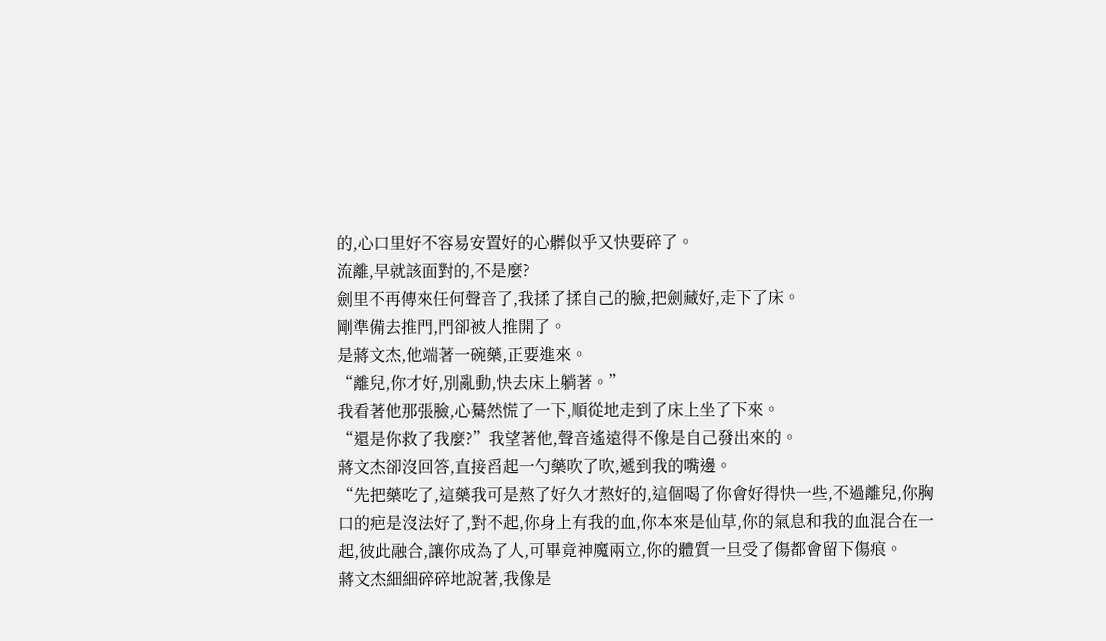的,心口里好不容易安置好的心髒似乎又快要碎了。
流離,早就該面對的,不是麼?
劍里不再傳來任何聲音了,我揉了揉自己的臉,把劍藏好,走下了床。
剛準備去推門,門卻被人推開了。
是蔣文杰,他端著一碗藥,正要進來。
“離兒,你才好,別亂動,快去床上躺著。”
我看著他那張臉,心驀然慌了一下,順從地走到了床上坐了下來。
“還是你救了我麼?”我望著他,聲音遙遠得不像是自己發出來的。
蔣文杰卻沒回答,直接舀起一勺藥吹了吹,遞到我的嘴邊。
“先把藥吃了,這藥我可是熬了好久才熬好的,這個喝了你會好得快一些,不過離兒,你胸口的疤是沒法好了,對不起,你身上有我的血,你本來是仙草,你的氣息和我的血混合在一起,彼此融合,讓你成為了人,可畢竟神魔兩立,你的體質一旦受了傷都會留下傷痕。
蔣文杰細細碎碎地說著,我像是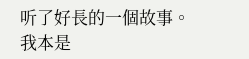听了好長的一個故事。
我本是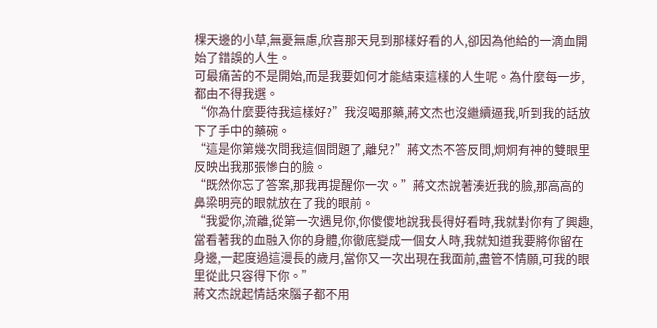棵天邊的小草,無憂無慮,欣喜那天見到那樣好看的人,卻因為他給的一滴血開始了錯誤的人生。
可最痛苦的不是開始,而是我要如何才能結束這樣的人生呢。為什麼每一步,都由不得我選。
“你為什麼要待我這樣好?”我沒喝那藥,蔣文杰也沒繼續逼我,听到我的話放下了手中的藥碗。
“這是你第幾次問我這個問題了,離兒?”蔣文杰不答反問,炯炯有神的雙眼里反映出我那張慘白的臉。
“既然你忘了答案,那我再提醒你一次。”蔣文杰說著湊近我的臉,那高高的鼻梁明亮的眼就放在了我的眼前。
“我愛你,流離,從第一次遇見你,你傻傻地說我長得好看時,我就對你有了興趣,當看著我的血融入你的身體,你徹底變成一個女人時,我就知道我要將你留在身邊,一起度過這漫長的歲月,當你又一次出現在我面前,盡管不情願,可我的眼里從此只容得下你。”
蔣文杰說起情話來腦子都不用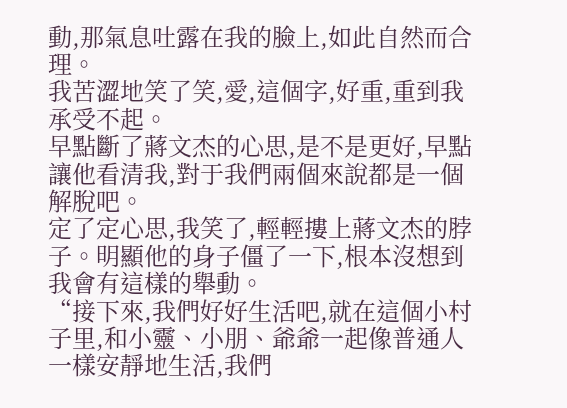動,那氣息吐露在我的臉上,如此自然而合理。
我苦澀地笑了笑,愛,這個字,好重,重到我承受不起。
早點斷了蔣文杰的心思,是不是更好,早點讓他看清我,對于我們兩個來說都是一個解脫吧。
定了定心思,我笑了,輕輕摟上蔣文杰的脖子。明顯他的身子僵了一下,根本沒想到我會有這樣的舉動。
“接下來,我們好好生活吧,就在這個小村子里,和小靈、小朋、爺爺一起像普通人一樣安靜地生活,我們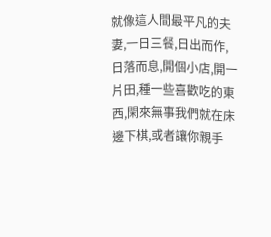就像這人間最平凡的夫妻,一日三餐,日出而作,日落而息,開個小店,開一片田,種一些喜歡吃的東西,閑來無事我們就在床邊下棋,或者讓你親手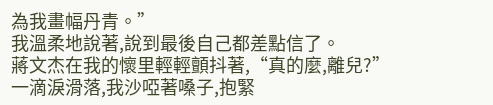為我畫幅丹青。”
我溫柔地說著,說到最後自己都差點信了。
蔣文杰在我的懷里輕輕顫抖著,“真的麼,離兒?”
一滴淚滑落,我沙啞著嗓子,抱緊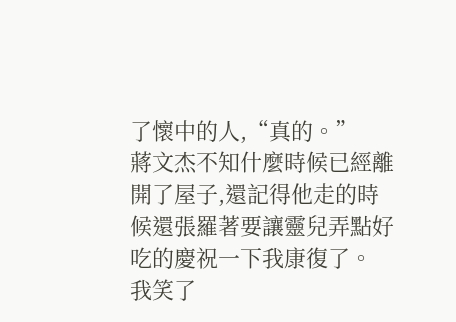了懷中的人,“真的。”
蔣文杰不知什麼時候已經離開了屋子,還記得他走的時候還張羅著要讓靈兒弄點好吃的慶祝一下我康復了。
我笑了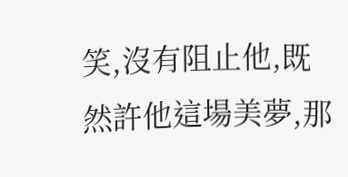笑,沒有阻止他,既然許他這場美夢,那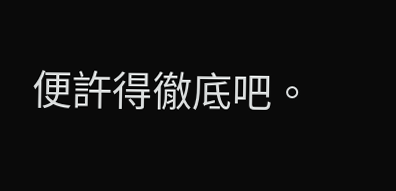便許得徹底吧。